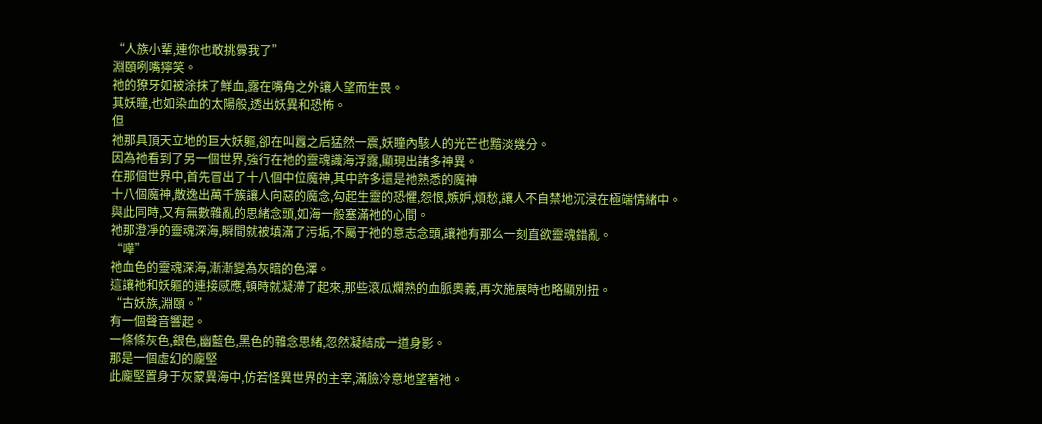“人族小輩,連你也敢挑釁我了”
淵頤咧嘴獰笑。
祂的獠牙如被涂抹了鮮血,露在嘴角之外讓人望而生畏。
其妖瞳,也如染血的太陽般,透出妖異和恐怖。
但
祂那具頂天立地的巨大妖軀,卻在叫囂之后猛然一震,妖瞳內駭人的光芒也黯淡幾分。
因為祂看到了另一個世界,強行在祂的靈魂識海浮露,顯現出諸多神異。
在那個世界中,首先冒出了十八個中位魔神,其中許多還是祂熟悉的魔神
十八個魔神,散逸出萬千簇讓人向惡的魔念,勾起生靈的恐懼,怨恨,嫉妒,煩愁,讓人不自禁地沉浸在極端情緒中。
與此同時,又有無數雜亂的思緒念頭,如海一般塞滿祂的心間。
祂那澄凈的靈魂深海,瞬間就被填滿了污垢,不屬于祂的意志念頭,讓祂有那么一刻直欲靈魂錯亂。
“嘩”
祂血色的靈魂深海,漸漸變為灰暗的色澤。
這讓祂和妖軀的連接感應,頓時就凝滯了起來,那些滾瓜爛熟的血脈奧義,再次施展時也略顯別扭。
“古妖族,淵頤。”
有一個聲音響起。
一條條灰色,銀色,幽藍色,黑色的雜念思緒,忽然凝結成一道身影。
那是一個虛幻的龐堅
此龐堅置身于灰蒙異海中,仿若怪異世界的主宰,滿臉冷意地望著祂。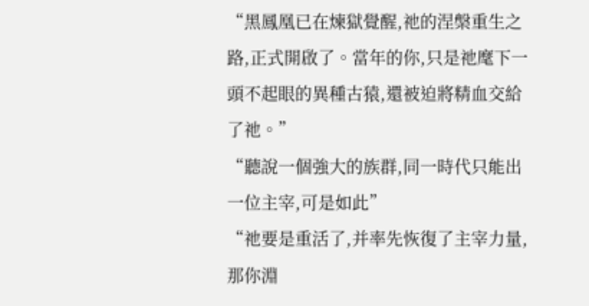“黑鳳凰已在煉獄覺醒,祂的涅槃重生之路,正式開啟了。當年的你,只是祂麾下一頭不起眼的異種古猿,還被迫將精血交給了祂。”
“聽說一個強大的族群,同一時代只能出一位主宰,可是如此”
“祂要是重活了,并率先恢復了主宰力量,那你淵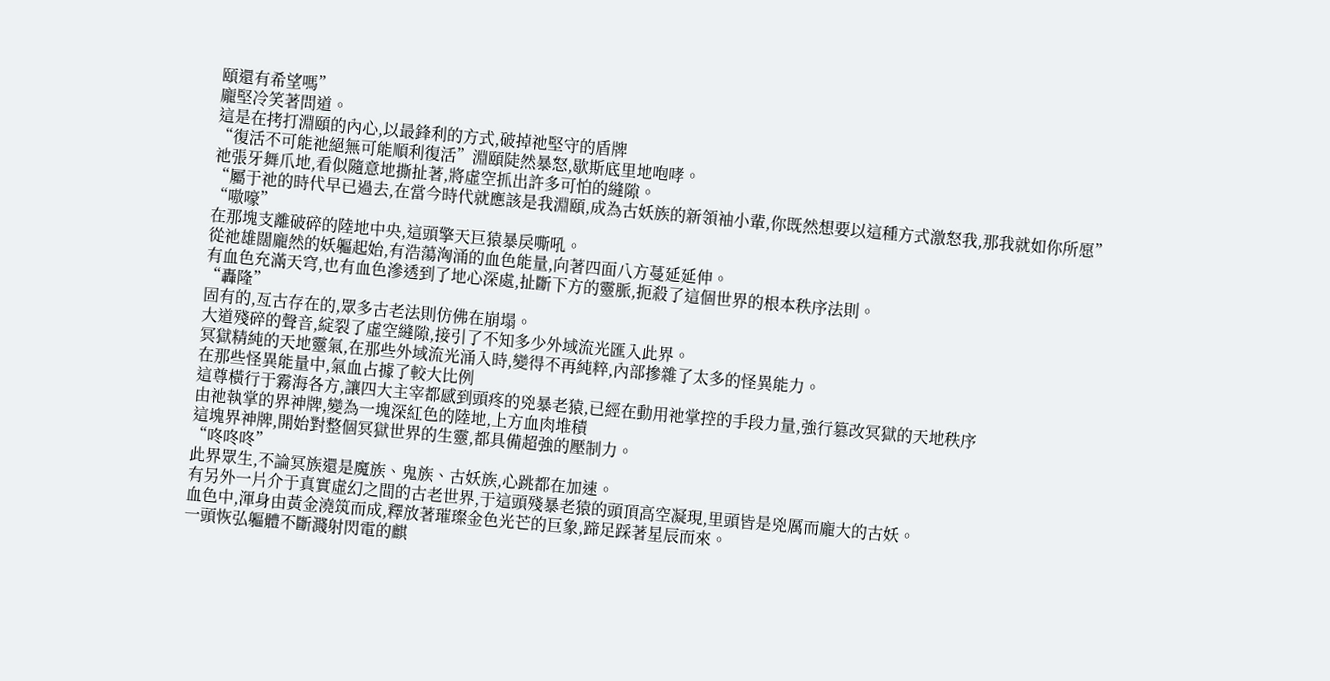頤還有希望嗎”
龐堅冷笑著問道。
這是在拷打淵頤的內心,以最鋒利的方式,破掉祂堅守的盾牌
“復活不可能祂絕無可能順利復活”淵頤陡然暴怒,歇斯底里地咆哮。
祂張牙舞爪地,看似隨意地撕扯著,將虛空抓出許多可怕的縫隙。
“屬于祂的時代早已過去,在當今時代就應該是我淵頤,成為古妖族的新領袖小輩,你既然想要以這種方式激怒我,那我就如你所愿”
“嗷嚎”
在那塊支離破碎的陸地中央,這頭擎天巨猿暴戾嘶吼。
從祂雄闊龐然的妖軀起始,有浩蕩洶涌的血色能量,向著四面八方蔓延延伸。
有血色充滿天穹,也有血色滲透到了地心深處,扯斷下方的靈脈,扼殺了這個世界的根本秩序法則。
“轟隆”
固有的,亙古存在的,眾多古老法則仿佛在崩塌。
大道殘碎的聲音,綻裂了虛空縫隙,接引了不知多少外域流光匯入此界。
冥獄精純的天地靈氣,在那些外域流光涌入時,變得不再純粹,內部摻雜了太多的怪異能力。
在那些怪異能量中,氣血占據了較大比例
這尊橫行于霧海各方,讓四大主宰都感到頭疼的兇暴老猿,已經在動用祂掌控的手段力量,強行篡改冥獄的天地秩序
由祂執掌的界神牌,變為一塊深紅色的陸地,上方血肉堆積
這塊界神牌,開始對整個冥獄世界的生靈,都具備超強的壓制力。
“咚咚咚”
此界眾生,不論冥族還是魔族、鬼族、古妖族,心跳都在加速。
有另外一片介于真實虛幻之間的古老世界,于這頭殘暴老猿的頭頂高空凝現,里頭皆是兇厲而龐大的古妖。
血色中,渾身由黃金澆筑而成,釋放著璀璨金色光芒的巨象,蹄足踩著星辰而來。
一頭恢弘軀體不斷濺射閃電的麒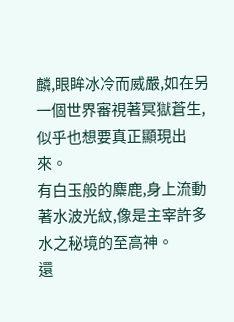麟,眼眸冰冷而威嚴,如在另一個世界審視著冥獄蒼生,似乎也想要真正顯現出來。
有白玉般的麋鹿,身上流動著水波光紋,像是主宰許多水之秘境的至高神。
還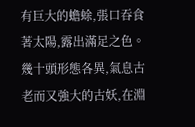有巨大的蟾蜍,張口吞食著太陽,露出滿足之色。
幾十頭形態各異,氣息古老而又強大的古妖,在淵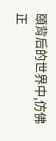頤背后的世界中,仿佛正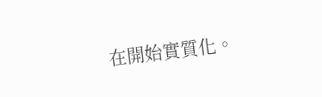在開始實質化。